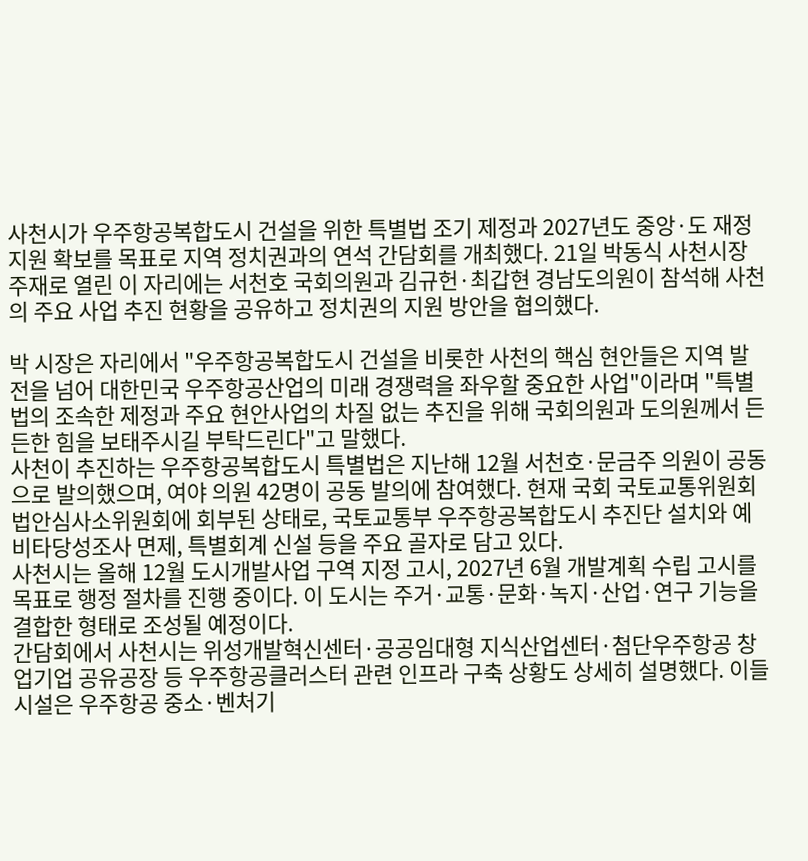사천시가 우주항공복합도시 건설을 위한 특별법 조기 제정과 2027년도 중앙·도 재정 지원 확보를 목표로 지역 정치권과의 연석 간담회를 개최했다. 21일 박동식 사천시장 주재로 열린 이 자리에는 서천호 국회의원과 김규헌·최갑현 경남도의원이 참석해 사천의 주요 사업 추진 현황을 공유하고 정치권의 지원 방안을 협의했다.

박 시장은 자리에서 "우주항공복합도시 건설을 비롯한 사천의 핵심 현안들은 지역 발전을 넘어 대한민국 우주항공산업의 미래 경쟁력을 좌우할 중요한 사업"이라며 "특별법의 조속한 제정과 주요 현안사업의 차질 없는 추진을 위해 국회의원과 도의원께서 든든한 힘을 보태주시길 부탁드린다"고 말했다.
사천이 추진하는 우주항공복합도시 특별법은 지난해 12월 서천호·문금주 의원이 공동으로 발의했으며, 여야 의원 42명이 공동 발의에 참여했다. 현재 국회 국토교통위원회 법안심사소위원회에 회부된 상태로, 국토교통부 우주항공복합도시 추진단 설치와 예비타당성조사 면제, 특별회계 신설 등을 주요 골자로 담고 있다.
사천시는 올해 12월 도시개발사업 구역 지정 고시, 2027년 6월 개발계획 수립 고시를 목표로 행정 절차를 진행 중이다. 이 도시는 주거·교통·문화·녹지·산업·연구 기능을 결합한 형태로 조성될 예정이다.
간담회에서 사천시는 위성개발혁신센터·공공임대형 지식산업센터·첨단우주항공 창업기업 공유공장 등 우주항공클러스터 관련 인프라 구축 상황도 상세히 설명했다. 이들 시설은 우주항공 중소·벤처기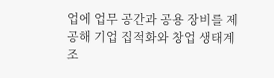업에 업무 공간과 공용 장비를 제공해 기업 집적화와 창업 생태계 조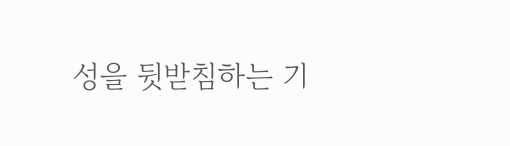성을 뒷받침하는 기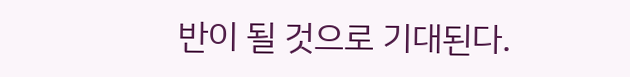반이 될 것으로 기대된다.